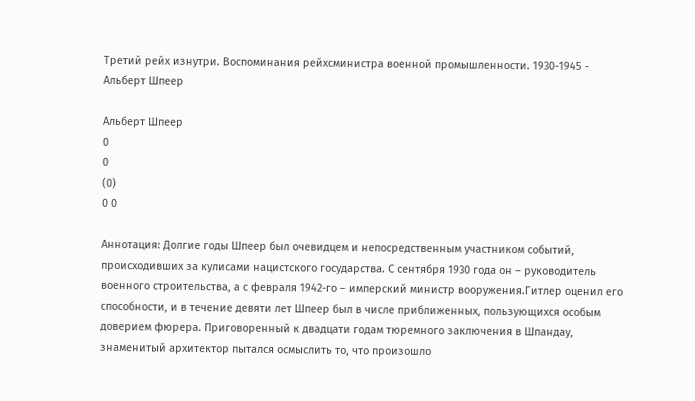Третий рейх изнутри. Воспоминания рейхсминистра военной промышленности. 1930-1945 - Альберт Шпеер

Альберт Шпеер
0
0
(0)
0 0

Аннотация: Долгие годы Шпеер был очевидцем и непосредственным участником событий, происходивших за кулисами нацистского государства. С сентября 1930 года он – руководитель военного строительства, а с февраля 1942-го – имперский министр вооружения.Гитлер оценил его способности, и в течение девяти лет Шпеер был в числе приближенных, пользующихся особым доверием фюрера. Приговоренный к двадцати годам тюремного заключения в Шпандау, знаменитый архитектор пытался осмыслить то, что произошло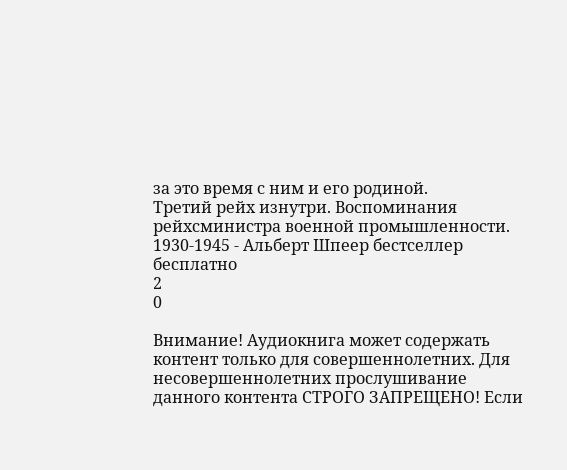за это время с ним и его родиной.
Третий рейх изнутри. Воспоминания рейхсминистра военной промышленности. 1930-1945 - Альберт Шпеер бестселлер бесплатно
2
0

Внимание! Аудиокнига может содержать контент только для совершеннолетних. Для несовершеннолетних прослушивание данного контента СТРОГО ЗАПРЕЩЕНО! Если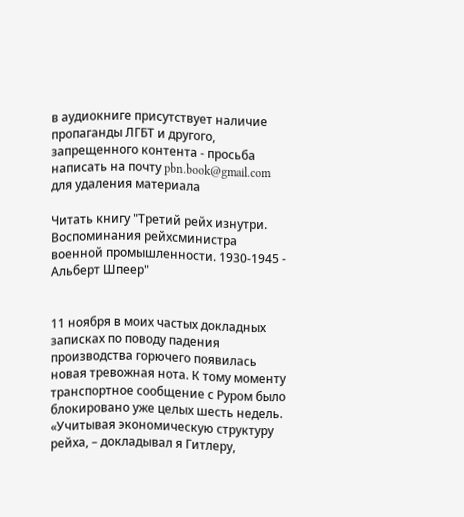в аудиокниге присутствует наличие пропаганды ЛГБТ и другого, запрещенного контента - просьба написать на почту pbn.book@gmail.com для удаления материала

Читать книгу "Третий рейх изнутри. Воспоминания рейхсминистра военной промышленности. 1930-1945 - Альберт Шпеер"


11 ноября в моих частых докладных записках по поводу падения производства горючего появилась новая тревожная нота. К тому моменту транспортное сообщение с Руром было блокировано уже целых шесть недель. «Учитывая экономическую структуру рейха, – докладывал я Гитлеру,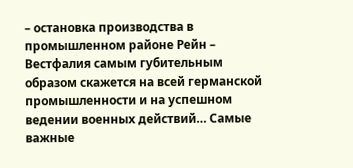– остановка производства в промышленном районе Рейн – Вестфалия самым губительным образом скажется на всей германской промышленности и на успешном ведении военных действий… Самые важные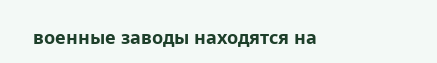военные заводы находятся на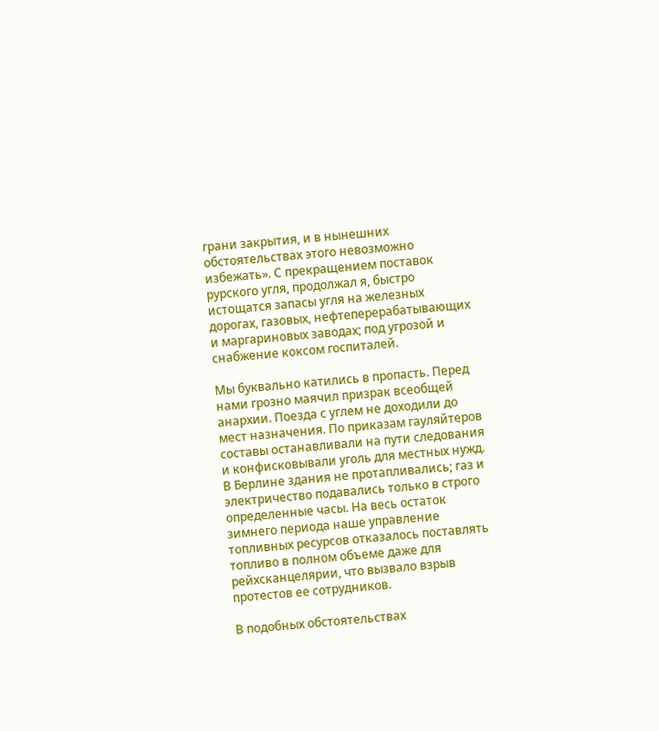грани закрытия, и в нынешних обстоятельствах этого невозможно избежать». С прекращением поставок рурского угля, продолжал я, быстро истощатся запасы угля на железных дорогах, газовых, нефтеперерабатывающих и маргариновых заводах; под угрозой и снабжение коксом госпиталей.

Мы буквально катились в пропасть. Перед нами грозно маячил призрак всеобщей анархии. Поезда с углем не доходили до мест назначения. По приказам гауляйтеров составы останавливали на пути следования и конфисковывали уголь для местных нужд. В Берлине здания не протапливались; газ и электричество подавались только в строго определенные часы. На весь остаток зимнего периода наше управление топливных ресурсов отказалось поставлять топливо в полном объеме даже для рейхсканцелярии, что вызвало взрыв протестов ее сотрудников.

В подобных обстоятельствах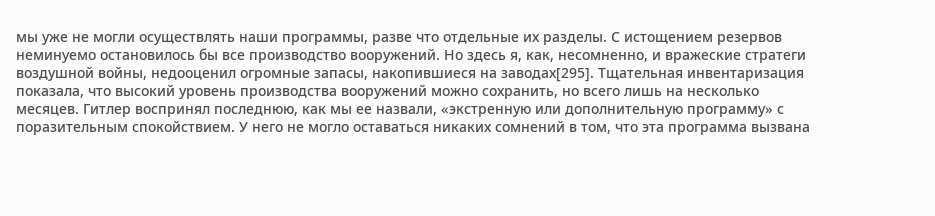мы уже не могли осуществлять наши программы, разве что отдельные их разделы. С истощением резервов неминуемо остановилось бы все производство вооружений. Но здесь я, как, несомненно, и вражеские стратеги воздушной войны, недооценил огромные запасы, накопившиеся на заводах[295]. Тщательная инвентаризация показала, что высокий уровень производства вооружений можно сохранить, но всего лишь на несколько месяцев. Гитлер воспринял последнюю, как мы ее назвали, «экстренную или дополнительную программу» с поразительным спокойствием. У него не могло оставаться никаких сомнений в том, что эта программа вызвана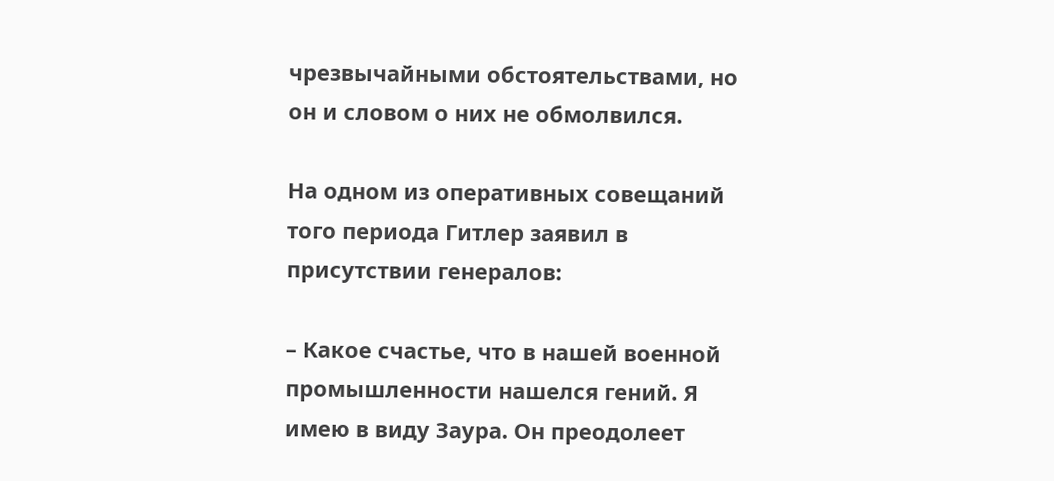чрезвычайными обстоятельствами, но он и словом о них не обмолвился.

На одном из оперативных совещаний того периода Гитлер заявил в присутствии генералов:

– Какое счастье, что в нашей военной промышленности нашелся гений. Я имею в виду Заура. Он преодолеет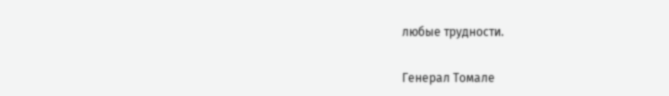любые трудности.

Генерал Томале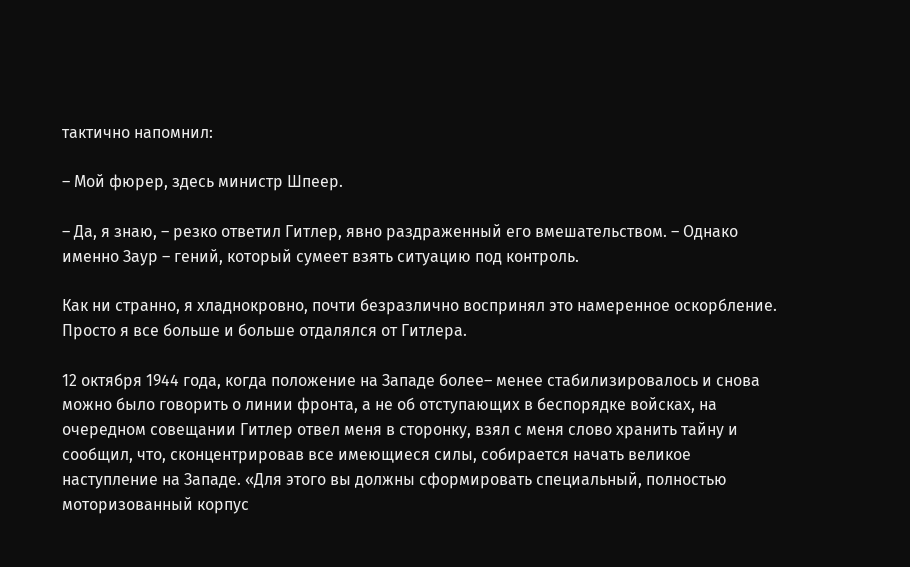тактично напомнил:

– Мой фюрер, здесь министр Шпеер.

– Да, я знаю, – резко ответил Гитлер, явно раздраженный его вмешательством. – Однако именно Заур – гений, который сумеет взять ситуацию под контроль.

Как ни странно, я хладнокровно, почти безразлично воспринял это намеренное оскорбление. Просто я все больше и больше отдалялся от Гитлера.

12 октября 1944 года, когда положение на Западе более– менее стабилизировалось и снова можно было говорить о линии фронта, а не об отступающих в беспорядке войсках, на очередном совещании Гитлер отвел меня в сторонку, взял с меня слово хранить тайну и сообщил, что, сконцентрировав все имеющиеся силы, собирается начать великое наступление на Западе. «Для этого вы должны сформировать специальный, полностью моторизованный корпус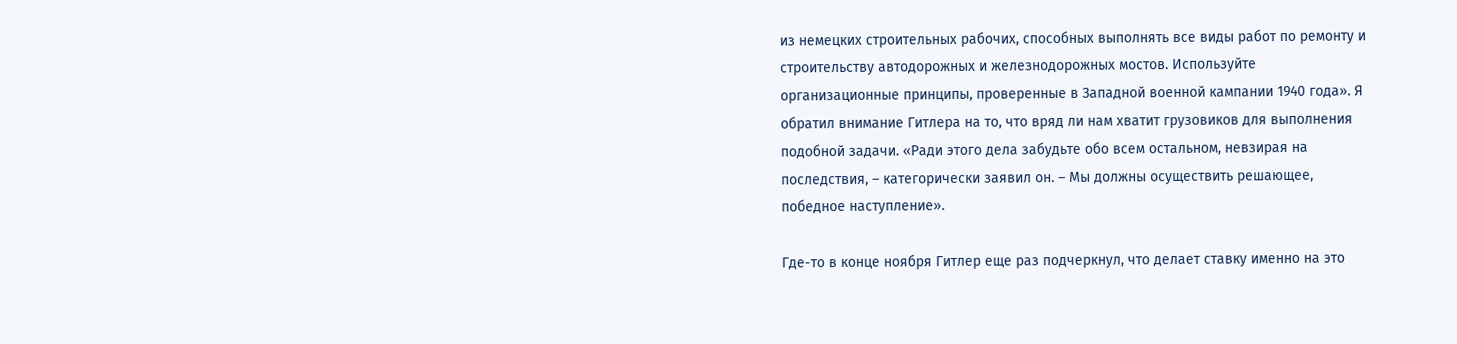из немецких строительных рабочих, способных выполнять все виды работ по ремонту и строительству автодорожных и железнодорожных мостов. Используйте организационные принципы, проверенные в Западной военной кампании 1940 года». Я обратил внимание Гитлера на то, что вряд ли нам хватит грузовиков для выполнения подобной задачи. «Ради этого дела забудьте обо всем остальном, невзирая на последствия, – категорически заявил он. – Мы должны осуществить решающее, победное наступление».

Где-то в конце ноября Гитлер еще раз подчеркнул, что делает ставку именно на это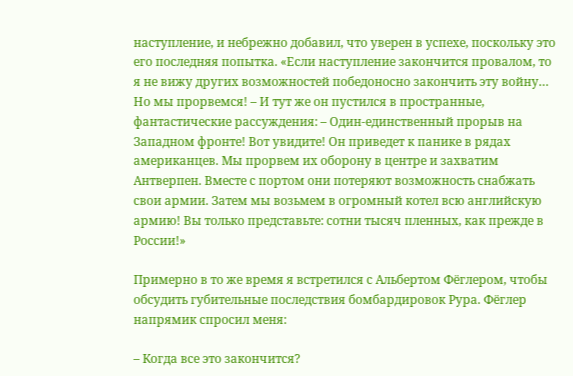наступление, и небрежно добавил, что уверен в успехе, поскольку это его последняя попытка. «Если наступление закончится провалом, то я не вижу других возможностей победоносно закончить эту войну… Но мы прорвемся! – И тут же он пустился в пространные, фантастические рассуждения: – Один-единственный прорыв на Западном фронте! Вот увидите! Он приведет к панике в рядах американцев. Мы прорвем их оборону в центре и захватим Антверпен. Вместе с портом они потеряют возможность снабжать свои армии. Затем мы возьмем в огромный котел всю английскую армию! Вы только представьте: сотни тысяч пленных, как прежде в России!»

Примерно в то же время я встретился с Альбертом Фёглером, чтобы обсудить губительные последствия бомбардировок Рура. Фёглер напрямик спросил меня:

– Когда все это закончится?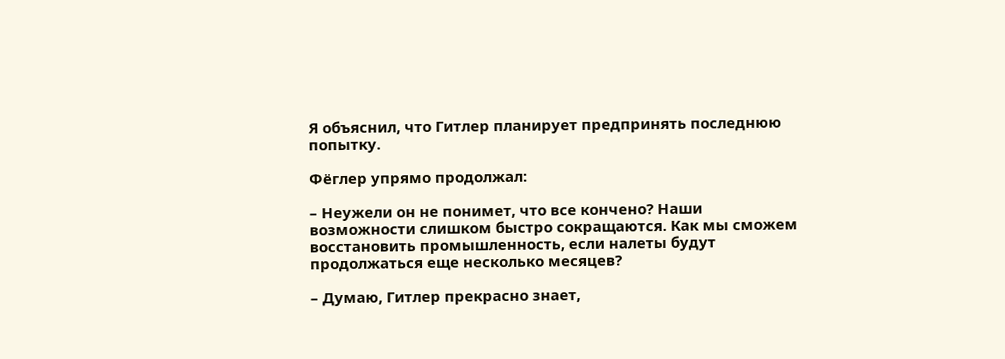Я объяснил, что Гитлер планирует предпринять последнюю попытку.

Фёглер упрямо продолжал:

– Неужели он не понимет, что все кончено? Наши возможности слишком быстро сокращаются. Как мы сможем восстановить промышленность, если налеты будут продолжаться еще несколько месяцев?

– Думаю, Гитлер прекрасно знает,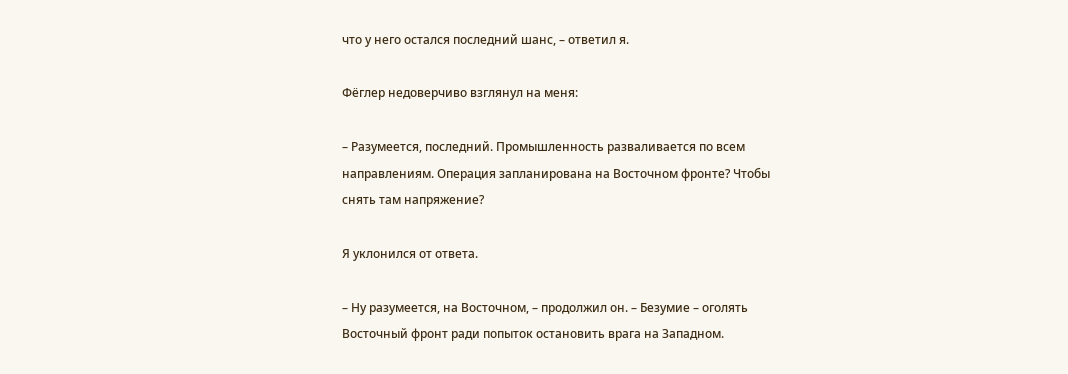что у него остался последний шанс, – ответил я.

Фёглер недоверчиво взглянул на меня:

– Разумеется, последний. Промышленность разваливается по всем направлениям. Операция запланирована на Восточном фронте? Чтобы снять там напряжение?

Я уклонился от ответа.

– Ну разумеется, на Восточном, – продолжил он. – Безумие – оголять Восточный фронт ради попыток остановить врага на Западном.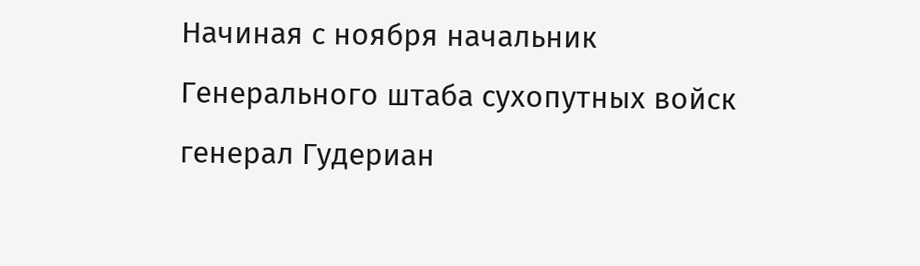Начиная с ноября начальник Генерального штаба сухопутных войск генерал Гудериан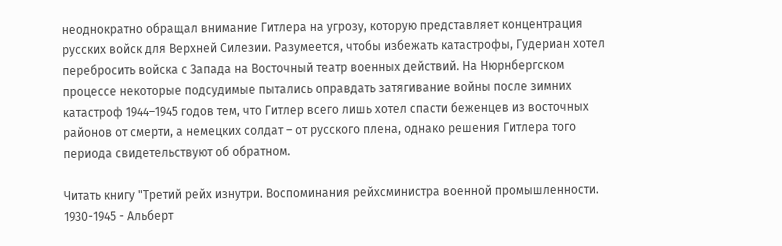неоднократно обращал внимание Гитлера на угрозу, которую представляет концентрация русских войск для Верхней Силезии. Разумеется, чтобы избежать катастрофы, Гудериан хотел перебросить войска с Запада на Восточный театр военных действий. На Нюрнбергском процессе некоторые подсудимые пытались оправдать затягивание войны после зимних катастроф 1944–1945 годов тем, что Гитлер всего лишь хотел спасти беженцев из восточных районов от смерти, а немецких солдат – от русского плена, однако решения Гитлера того периода свидетельствуют об обратном.

Читать книгу "Третий рейх изнутри. Воспоминания рейхсминистра военной промышленности. 1930-1945 - Альберт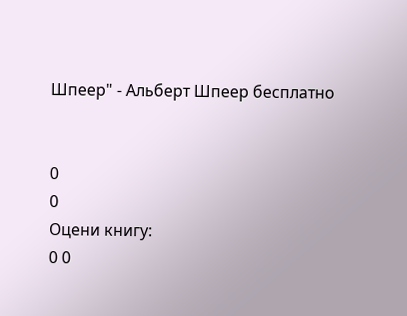Шпеер" - Альберт Шпеер бесплатно


0
0
Оцени книгу:
0 0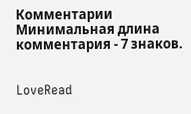Комментарии
Минимальная длина комментария - 7 знаков.


LoveRead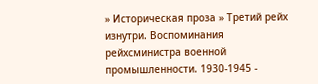» Историческая проза » Третий рейх изнутри. Воспоминания рейхсминистра военной промышленности. 1930-1945 -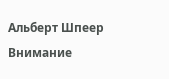Альберт Шпеер
Внимание